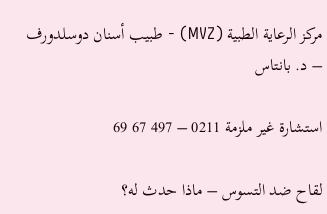مركز الرعاية الطبية (MVZ) - طبيب أسنان دوسلدورف – د. بانتاس

استشارة غير ملزمة 0211 – 497 67 69

لقاح ضد التسوس – ماذا حدث له؟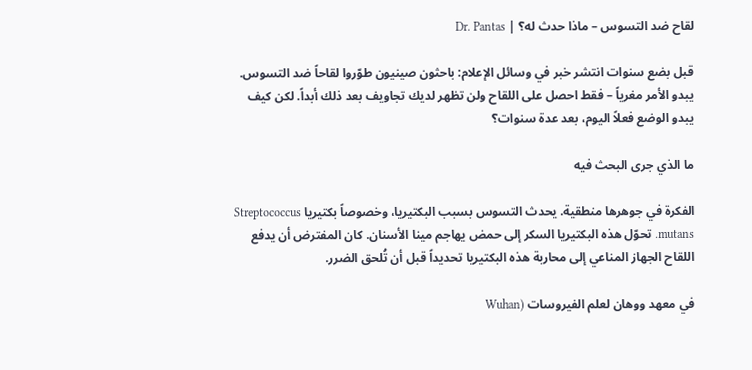لقاح ضد التسوس – ماذا حدث له؟ | Dr. Pantas

قبل بضع سنوات انتشر خبر في وسائل الإعلام: باحثون صينيون طوّروا لقاحاً ضد التسوس. يبدو الأمر مغرياً – فقط احصل على اللقاح ولن تظهر لديك تجاويف بعد ذلك أبداً. لكن كيف يبدو الوضع فعلاً اليوم، بعد عدة سنوات؟

ما الذي جرى البحث فيه

الفكرة في جوهرها منطقية. يحدث التسوس بسبب البكتيريا، وخصوصاً بكتيريا Streptococcus mutans. تحوّل هذه البكتيريا السكر إلى حمض يهاجم مينا الأسنان. كان المفترض أن يدفع اللقاح الجهاز المناعي إلى محاربة هذه البكتيريا تحديداً قبل أن تُلحق الضرر.

في معهد ووهان لعلم الفيروسات (Wuhan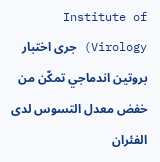Institute of Virology) جرى اختبار بروتين اندماجي تمكّن من خفض معدل التسوس لدى الفئران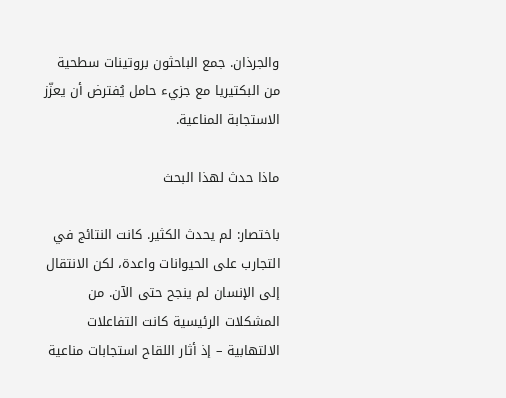والجرذان. جمع الباحثون بروتينات سطحية من البكتيريا مع جزيء حامل يُفترض أن يعزّز الاستجابة المناعية.

ماذا حدث لهذا البحث

باختصار: لم يحدث الكثير. كانت النتائج في التجارب على الحيوانات واعدة، لكن الانتقال إلى الإنسان لم ينجح حتى الآن. من المشكلات الرئيسية كانت التفاعلات الالتهابية – إذ أثار اللقاح استجابات مناعية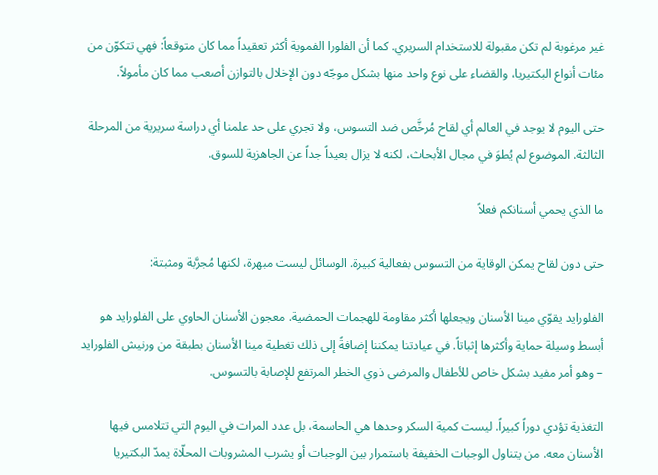غير مرغوبة لم تكن مقبولة للاستخدام السريري. كما أن الفلورا الفموية أكثر تعقيداً مما كان متوقعاً: فهي تتكوّن من مئات أنواع البكتيريا، والقضاء على نوع واحد منها بشكل موجّه دون الإخلال بالتوازن أصعب مما كان مأمولاً.

حتى اليوم لا يوجد في العالم أي لقاح مُرخَّص ضد التسوس، ولا تجري على حد علمنا أي دراسة سريرية من المرحلة الثالثة. الموضوع لم يُطوَ في مجال الأبحاث، لكنه لا يزال بعيداً جداً عن الجاهزية للسوق.

ما الذي يحمي أسنانكم فعلاً

حتى دون لقاح يمكن الوقاية من التسوس بفعالية كبيرة. الوسائل ليست مبهرة، لكنها مُجرَّبة ومثبتة:

الفلورايد يقوّي مينا الأسنان ويجعلها أكثر مقاومة للهجمات الحمضية. معجون الأسنان الحاوي على الفلورايد هو أبسط وسيلة حماية وأكثرها إثباتاً. في عيادتنا يمكننا إضافةً إلى ذلك تغطية مينا الأسنان بطبقة من ورنيش الفلورايد – وهو أمر مفيد بشكل خاص للأطفال والمرضى ذوي الخطر المرتفع للإصابة بالتسوس.

التغذية تؤدي دوراً كبيراً. ليست كمية السكر وحدها هي الحاسمة، بل عدد المرات في اليوم التي تتلامس فيها الأسنان معه. من يتناول الوجبات الخفيفة باستمرار بين الوجبات أو يشرب المشروبات المحلّاة يمدّ البكتيريا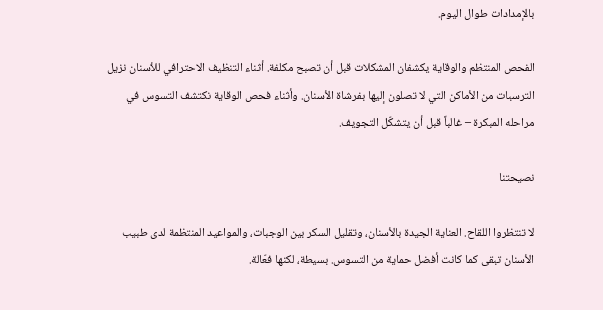بالإمدادات طوال اليوم.

الفحص المنتظم والوقاية يكشفان المشكلات قبل أن تصبح مكلفة. أثناء التنظيف الاحترافي للأسنان نزيل الترسبات من الأماكن التي لا تصلون إليها بفرشاة الأسنان. وأثناء فحص الوقاية نكتشف التسوس في مراحله المبكرة – غالباً قبل أن يتشكّل التجويف.

نصيحتنا

لا تنتظروا اللقاح. العناية الجيدة بالأسنان، وتقليل السكر بين الوجبات، والمواعيد المنتظمة لدى طبيب الأسنان تبقى كما كانت أفضل حماية من التسوس. بسيطة، لكنها فعّالة.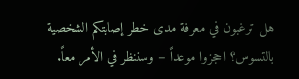هل ترغبون في معرفة مدى خطر إصابتكم الشخصية بالتسوس؟ احجزوا موعداً – وسننظر في الأمر معاً.